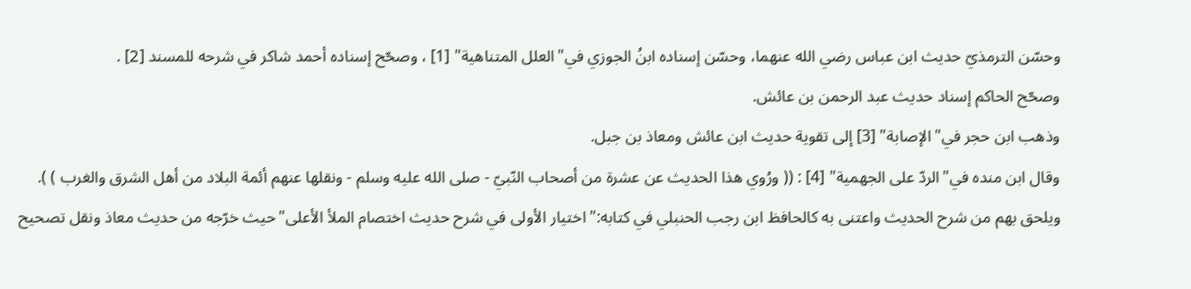وحسّن الترمذيّ حديث ابن عباس رضي الله عنهما، وحسّن إسناده ابنُ الجوزي في"العلل المتناهية" [1] ، وصحّح إسناده أحمد شاكر في شرحه للمسند [2] .
وصحّح الحاكم إسناد حديث عبد الرحمن بن عائش.
وذهب ابن حجر في"الإصابة" [3] إلى تقوية حديث ابن عائش ومعاذ بن جبل.
وقال ابن منده في"الردّ على الجهمية" [4] : (( ورُوي هذا الحديث عن عشرة من أصحاب النّبيّ - صلى الله عليه وسلم - ونقلها عنهم أئمة البلاد من أهل الشرق والغرب ) ).
ويلحق بهم من شرح الحديث واعتنى به كالحافظ ابن رجب الحنبلي في كتابه:"اختيار الأولى في شرح حديث اختصام الملأ الأعلى"حيث خرّجه من حديث معاذ ونقل تصحيح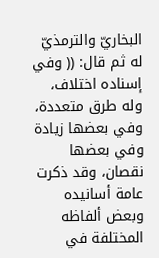البخاريّ والترمذيّ له ثم قال: (( وفي إسناده اختلاف، وله طرق متعددة، وفي بعضها زيادة وفي بعضها نقصان، وقد ذكرت عامة أسانيده وبعض ألفاظه المختلفة في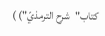كتاب"شرح الترمذيّ") )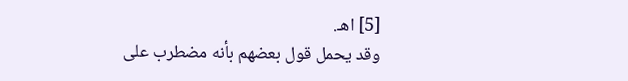[5] اهـ.
وقد يحمل قول بعضهم بأنه مضطرب على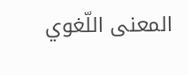المعنى اللّغوي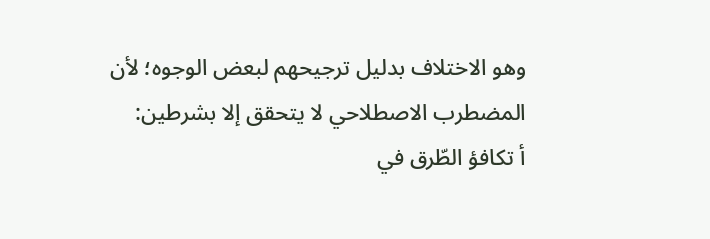وهو الاختلاف بدليل ترجيحهم لبعض الوجوه؛ لأن المضطرب الاصطلاحي لا يتحقق إلا بشرطين:
أ تكافؤ الطّرق في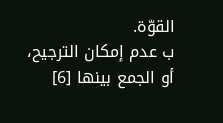القوّة.
ب عدم إمكان الترجيح، أو الجمع بينها [6]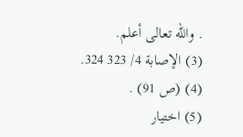. والله تعالى أعلم.
(3) الإصابة 4/ 323 324.
(4) (ص 91) .
(5) اختيار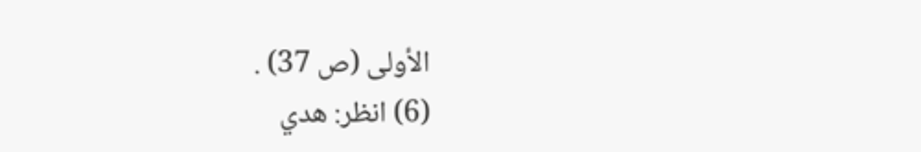الأولى (ص 37) .
(6) انظر: هدي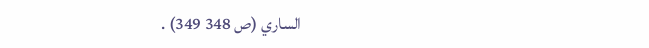الساري (ص 348 349) .